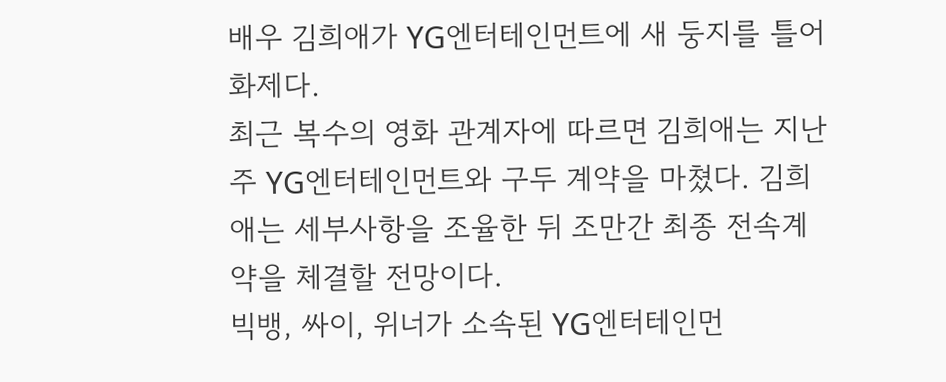배우 김희애가 YG엔터테인먼트에 새 둥지를 틀어 화제다.
최근 복수의 영화 관계자에 따르면 김희애는 지난주 YG엔터테인먼트와 구두 계약을 마쳤다. 김희애는 세부사항을 조율한 뒤 조만간 최종 전속계약을 체결할 전망이다.
빅뱅, 싸이, 위너가 소속된 YG엔터테인먼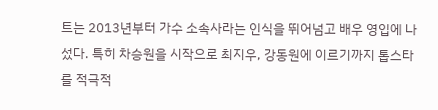트는 2013년부터 가수 소속사라는 인식을 뛰어넘고 배우 영입에 나섰다. 특히 차승원을 시작으로 최지우, 강동원에 이르기까지 톱스타를 적극적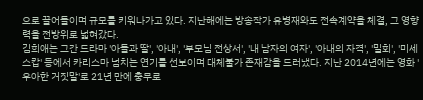으로 끌어들이며 규모를 키워나가고 있다. 지난해에는 방송작가 유병재와도 전속계약을 체결, 그 영향력을 전방위로 넓혀갔다.
김희애는 그간 드라마 '아들과 딸', '아내', '부모님 전상서', '내 남자의 여자', '아내의 자격', '밀회', '미세스캅' 등에서 카리스마 넘치는 연기를 선보이며 대체불가 존재감을 드러냈다. 지난 2014년에는 영화 '우아한 거짓말'로 21년 만에 충무로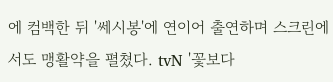에 컴백한 뒤 '쎄시봉'에 연이어 출연하며 스크린에서도 맹활약을 펼쳤다. tvN '꽃보다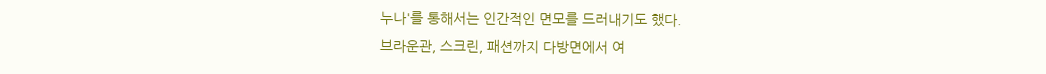누나'를 통해서는 인간적인 면모를 드러내기도 했다.
브라운관, 스크린, 패션까지 다방면에서 여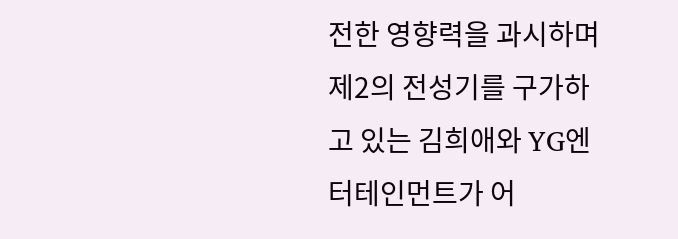전한 영향력을 과시하며 제2의 전성기를 구가하고 있는 김희애와 YG엔터테인먼트가 어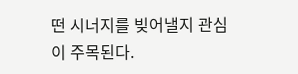떤 시너지를 빚어낼지 관심이 주목된다.